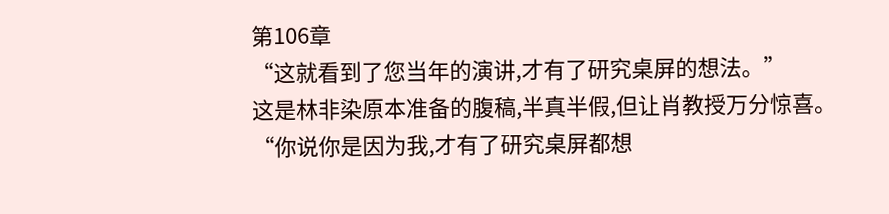第106章
“这就看到了您当年的演讲,才有了研究桌屏的想法。”
这是林非染原本准备的腹稿,半真半假,但让肖教授万分惊喜。
“你说你是因为我,才有了研究桌屏都想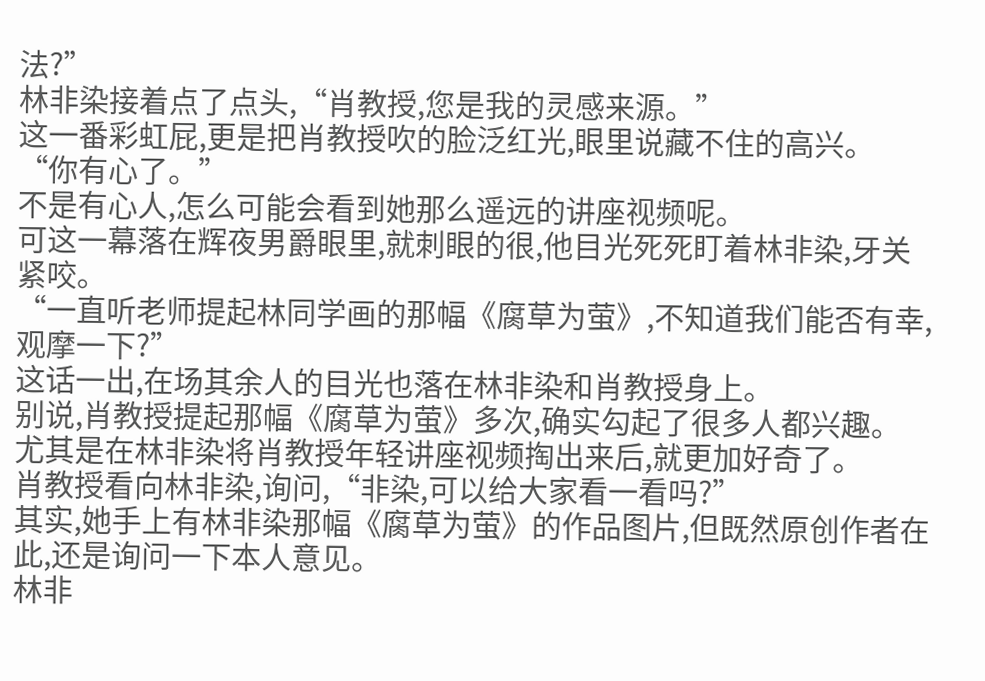法?”
林非染接着点了点头,“肖教授,您是我的灵感来源。”
这一番彩虹屁,更是把肖教授吹的脸泛红光,眼里说藏不住的高兴。
“你有心了。”
不是有心人,怎么可能会看到她那么遥远的讲座视频呢。
可这一幕落在辉夜男爵眼里,就刺眼的很,他目光死死盯着林非染,牙关紧咬。
“一直听老师提起林同学画的那幅《腐草为萤》,不知道我们能否有幸,观摩一下?”
这话一出,在场其余人的目光也落在林非染和肖教授身上。
别说,肖教授提起那幅《腐草为萤》多次,确实勾起了很多人都兴趣。
尤其是在林非染将肖教授年轻讲座视频掏出来后,就更加好奇了。
肖教授看向林非染,询问,“非染,可以给大家看一看吗?”
其实,她手上有林非染那幅《腐草为萤》的作品图片,但既然原创作者在此,还是询问一下本人意见。
林非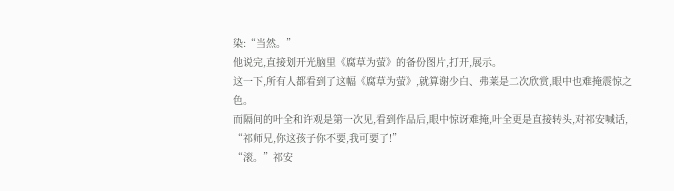染:“当然。”
他说完,直接划开光脑里《腐草为萤》的备份图片,打开,展示。
这一下,所有人都看到了这幅《腐草为萤》,就算谢少白、弗莱是二次欣赏,眼中也难掩震惊之色。
而隔间的叶全和许观是第一次见,看到作品后,眼中惊讶难掩,叶全更是直接转头,对祁安喊话,
“祁师兄,你这孩子你不要,我可要了!”
“滚。”祁安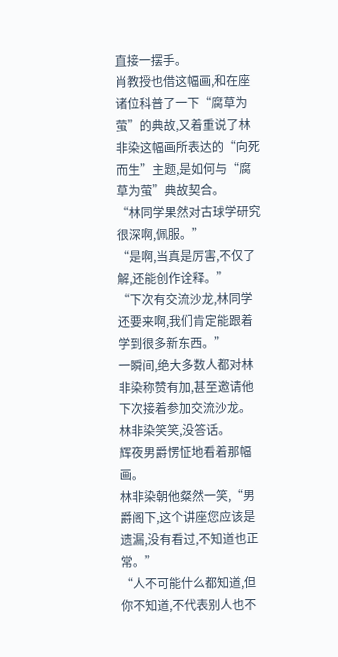直接一摆手。
肖教授也借这幅画,和在座诸位科普了一下“腐草为萤”的典故,又着重说了林非染这幅画所表达的“向死而生”主题,是如何与“腐草为萤”典故契合。
“林同学果然对古球学研究很深啊,佩服。”
“是啊,当真是厉害,不仅了解,还能创作诠释。”
“下次有交流沙龙,林同学还要来啊,我们肯定能跟着学到很多新东西。”
一瞬间,绝大多数人都对林非染称赞有加,甚至邀请他下次接着参加交流沙龙。
林非染笑笑,没答话。
辉夜男爵愣怔地看着那幅画。
林非染朝他粲然一笑,“男爵阁下,这个讲座您应该是遗漏,没有看过,不知道也正常。”
“人不可能什么都知道,但你不知道,不代表别人也不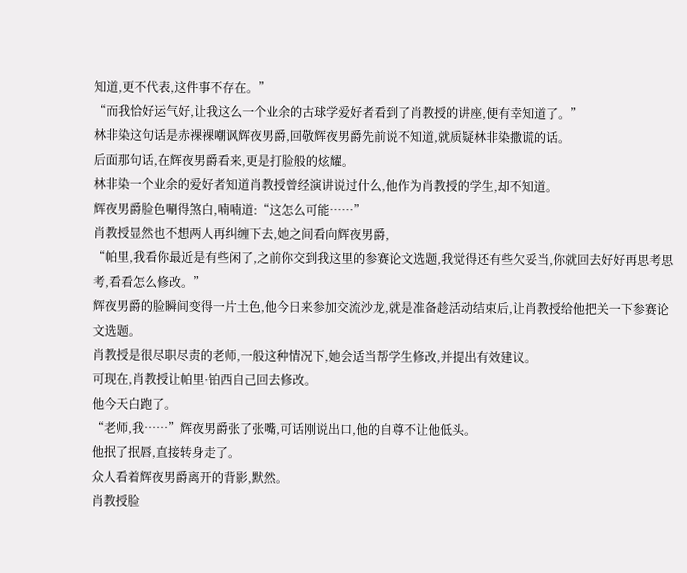知道,更不代表,这件事不存在。”
“而我恰好运气好,让我这么一个业余的古球学爱好者看到了肖教授的讲座,便有幸知道了。”
林非染这句话是赤裸裸嘲讽辉夜男爵,回敬辉夜男爵先前说不知道,就质疑林非染撒谎的话。
后面那句话,在辉夜男爵看来,更是打脸般的炫耀。
林非染一个业余的爱好者知道肖教授曾经演讲说过什么,他作为肖教授的学生,却不知道。
辉夜男爵脸色唰得煞白,喃喃道:“这怎么可能……”
肖教授显然也不想两人再纠缠下去,她之间看向辉夜男爵,
“帕里,我看你最近是有些闲了,之前你交到我这里的参赛论文选题,我觉得还有些欠妥当,你就回去好好再思考思考,看看怎么修改。”
辉夜男爵的脸瞬间变得一片土色,他今日来参加交流沙龙,就是准备趁活动结束后,让肖教授给他把关一下参赛论文选题。
肖教授是很尽职尽责的老师,一般这种情况下,她会适当帮学生修改,并提出有效建议。
可现在,肖教授让帕里·铂西自己回去修改。
他今天白跑了。
“老师,我……”辉夜男爵张了张嘴,可话刚说出口,他的自尊不让他低头。
他抿了抿唇,直接转身走了。
众人看着辉夜男爵离开的背影,默然。
肖教授脸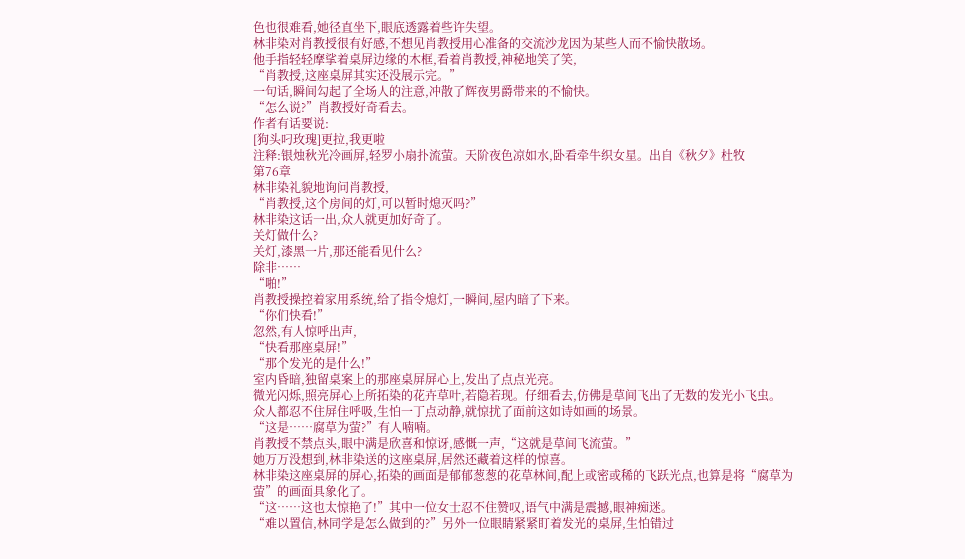色也很难看,她径直坐下,眼底透露着些许失望。
林非染对肖教授很有好感,不想见肖教授用心准备的交流沙龙因为某些人而不愉快散场。
他手指轻轻摩挲着桌屏边缘的木框,看着肖教授,神秘地笑了笑,
“肖教授,这座桌屏其实还没展示完。”
一句话,瞬间勾起了全场人的注意,冲散了辉夜男爵带来的不愉快。
“怎么说?”肖教授好奇看去。
作者有话要说:
[狗头叼玫瑰]更拉,我更啦
注释:银烛秋光冷画屏,轻罗小扇扑流萤。天阶夜色凉如水,卧看牵牛织女星。出自《秋夕》杜牧
第76章
林非染礼貌地询问肖教授,
“肖教授,这个房间的灯,可以暂时熄灭吗?”
林非染这话一出,众人就更加好奇了。
关灯做什么?
关灯,漆黑一片,那还能看见什么?
除非……
“啪!”
肖教授操控着家用系统,给了指令熄灯,一瞬间,屋内暗了下来。
“你们快看!”
忽然,有人惊呼出声,
“快看那座桌屏!”
“那个发光的是什么!”
室内昏暗,独留桌案上的那座桌屏屏心上,发出了点点光亮。
微光闪烁,照亮屏心上所拓染的花卉草叶,若隐若现。仔细看去,仿佛是草间飞出了无数的发光小飞虫。
众人都忍不住屏住呼吸,生怕一丁点动静,就惊扰了面前这如诗如画的场景。
“这是……腐草为萤?”有人喃喃。
肖教授不禁点头,眼中满是欣喜和惊讶,感慨一声,“这就是草间飞流萤。”
她万万没想到,林非染送的这座桌屏,居然还藏着这样的惊喜。
林非染这座桌屏的屏心,拓染的画面是郁郁葱葱的花草林间,配上或密或稀的飞跃光点,也算是将“腐草为萤”的画面具象化了。
“这……这也太惊艳了!”其中一位女士忍不住赞叹,语气中满是震撼,眼神痴迷。
“难以置信,林同学是怎么做到的?”另外一位眼睛紧紧盯着发光的桌屏,生怕错过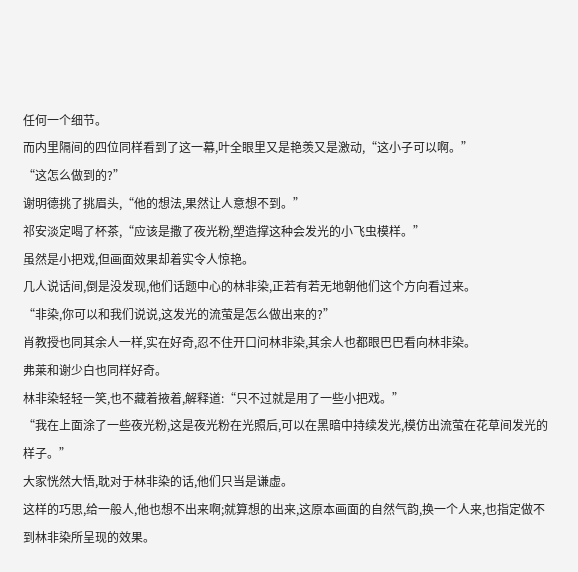任何一个细节。
而内里隔间的四位同样看到了这一幕,叶全眼里又是艳羡又是激动,“这小子可以啊。”
“这怎么做到的?”
谢明德挑了挑眉头,“他的想法,果然让人意想不到。”
祁安淡定喝了杯茶,“应该是撒了夜光粉,塑造撑这种会发光的小飞虫模样。”
虽然是小把戏,但画面效果却着实令人惊艳。
几人说话间,倒是没发现,他们话题中心的林非染,正若有若无地朝他们这个方向看过来。
“非染,你可以和我们说说,这发光的流萤是怎么做出来的?”
肖教授也同其余人一样,实在好奇,忍不住开口问林非染,其余人也都眼巴巴看向林非染。
弗莱和谢少白也同样好奇。
林非染轻轻一笑,也不藏着掖着,解释道:“只不过就是用了一些小把戏。”
“我在上面涂了一些夜光粉,这是夜光粉在光照后,可以在黑暗中持续发光,模仿出流萤在花草间发光的样子。”
大家恍然大悟,耽对于林非染的话,他们只当是谦虚。
这样的巧思,给一般人,他也想不出来啊;就算想的出来,这原本画面的自然气韵,换一个人来,也指定做不到林非染所呈现的效果。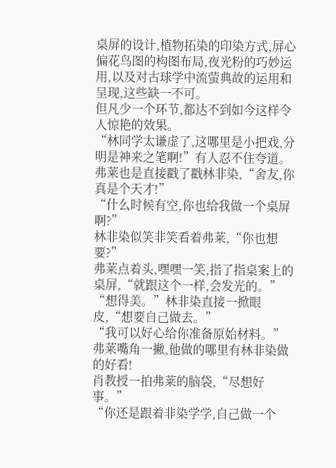桌屏的设计,植物拓染的印染方式,屏心偏花鸟图的构图布局,夜光粉的巧妙运用,以及对古球学中流萤典故的运用和呈现,这些缺一不可。
但凡少一个环节,都达不到如今这样令人惊艳的效果。
“林同学太谦虚了,这哪里是小把戏,分明是神来之笔啊!”有人忍不住夸道。
弗莱也是直接戳了戳林非染,“舍友,你真是个天才!”
“什么时候有空,你也给我做一个桌屏啊?”
林非染似笑非笑看着弗莱,“你也想要?”
弗莱点着头,嘿嘿一笑,指了指桌案上的桌屏,“就跟这个一样,会发光的。”
“想得美。”林非染直接一掀眼皮,“想要自己做去。”
“我可以好心给你准备原始材料。”
弗莱嘴角一撇,他做的哪里有林非染做的好看!
肖教授一拍弗莱的脑袋,“尽想好事。”
“你还是跟着非染学学,自己做一个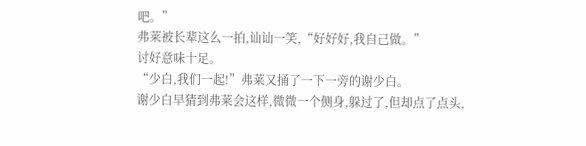吧。”
弗莱被长辈这么一拍,讪讪一笑,“好好好,我自己做。”
讨好意味十足。
“少白,我们一起!”弗莱又捅了一下一旁的谢少白。
谢少白早猜到弗莱会这样,微微一个侧身,躲过了,但却点了点头,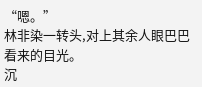“嗯。”
林非染一转头,对上其余人眼巴巴看来的目光。
沉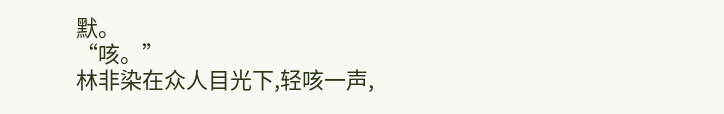默。
“咳。”
林非染在众人目光下,轻咳一声,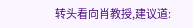转头看向肖教授,建议道: